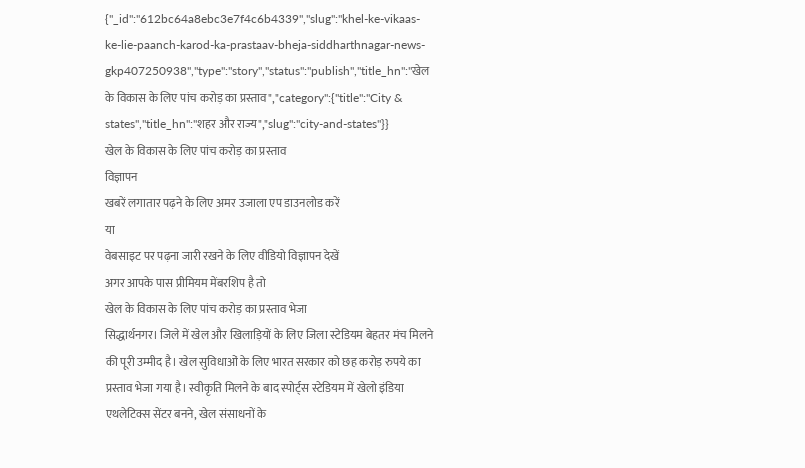{"_id":"612bc64a8ebc3e7f4c6b4339","slug":"khel-ke-vikaas-ke-lie-paanch-karod-ka-prastaav-bheja-siddharthnagar-news-gkp407250938","type":"story","status":"publish","title_hn":"खेल के विकास के लिए पांच करोड़ का प्रस्ताव","category":{"title":"City & states","title_hn":"शहर और राज्य","slug":"city-and-states"}}
खेल के विकास के लिए पांच करोड़ का प्रस्ताव
विज्ञापन
खबरें लगातार पढ़ने के लिए अमर उजाला एप डाउनलोड करें
या
वेबसाइट पर पढ़ना जारी रखने के लिए वीडियो विज्ञापन देखें
अगर आपके पास प्रीमियम मेंबरशिप है तो
खेल के विकास के लिए पांच करोड़ का प्रस्ताव भेजा
सिद्धार्थनगर। जिले में खेल और खिलाड़ियों के लिए जिला स्टेडियम बेहतर मंच मिलने की पूरी उम्मीद है। खेल सुविधाओं के लिए भारत सरकार को छह करोड़ रुपये का प्रस्ताव भेजा गया है। स्वीकृति मिलने के बाद स्पोर्ट्स स्टेडियम में खेलो इंडिया एथलेटिक्स सेंटर बनने, खेल संसाधनों के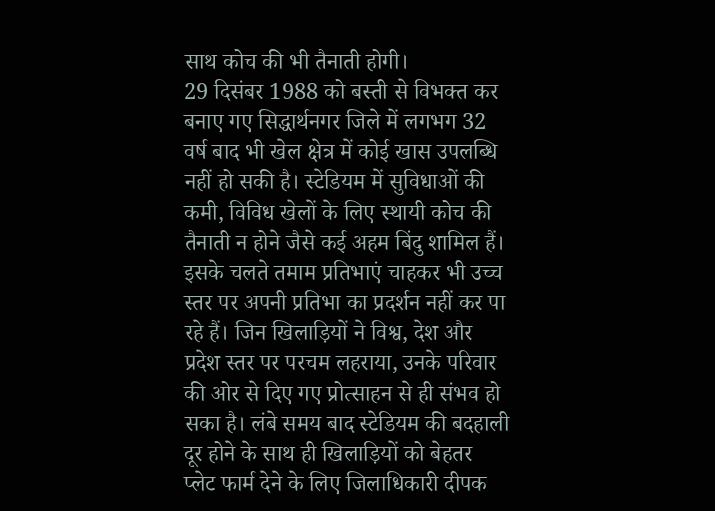साथ कोच की भी तैनाती होगी।
29 दिसंबर 1988 को बस्ती से विभक्त कर बनाए गए सिद्धार्थनगर जिले में लगभग 32 वर्ष बाद भी खेल क्षेत्र में कोई खास उपलब्धि नहीं हो सकी है। स्टेडियम में सुविधाओं की कमी, विविध खेलों के लिए स्थायी कोच की तैनाती न होने जैसे कई अहम बिंदु शामिल हैं। इसके चलते तमाम प्रतिभाएं चाहकर भी उच्च स्तर पर अपनी प्रतिभा का प्रदर्शन नहीं कर पा रहे हैं। जिन खिलाड़ियों ने विश्व, देश और प्रदेश स्तर पर परचम लहराया, उनके परिवार की ओर से दिए गए प्रोत्साहन से ही संभव हो सका है। लंबे समय बाद स्टेडियम की बदहाली दूर होने के साथ ही खिलाड़ियों को बेहतर प्लेट फार्म देने के लिए जिलाधिकारी दीपक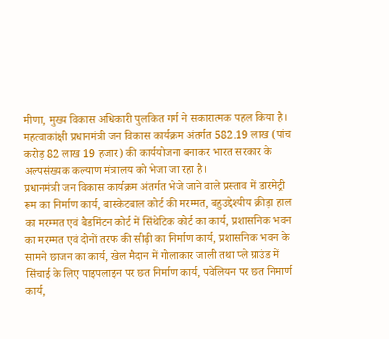मीणा, मुख्य विकास अधिकारी पुलकित गर्ग ने सकारात्मक पहल किया है। महत्वाकांक्षी प्रधानमंत्री जन विकास कार्यक्रम अंतर्गत 582.19 लाख (पांच करोड़ 82 लाख 19 हजार) की कार्ययोजना बनाकर भारत सरकार के अल्पसंख्यक कल्याण मंत्रालय को भेजा जा रहा है।
प्रधानमंत्री जन विकास कार्यक्रम अंतर्गत भेजे जाने वाले प्रस्ताव में डारमेट्री रूम का निर्माण कार्य, बास्केटबाल कोर्ट की मरम्मत, बहुउद्देश्यीय क्रीड़ा हाल का मरम्मत एवं बैडमिंटन कोर्ट में सिंथेटिक कोर्ट का कार्य, प्रशासनिक भवन का मरम्मत एवं दोनों तरफ की सीढ़ी का निर्माण कार्य, प्रशासनिक भवन के सामने छाजन का कार्य, खेल मैदान में गोलाकार जाली तथा प्ले ग्राउंड में सिंचाई के लिए पाइपलाइन पर छत निर्माण कार्य, पवेलियन पर छत निमार्ण कार्य,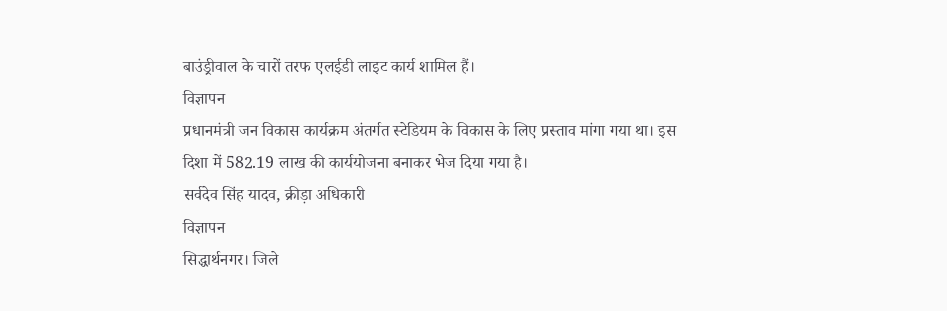बाउंड्रीवाल के चारों तरफ एलईडी लाइट कार्य शामिल हैं।
विज्ञापन
प्रधानमंत्री जन विकास कार्यक्रम अंतर्गत स्टेडियम के विकास के लिए प्रस्ताव मांगा गया था। इस दिशा में 582.19 लाख की कार्ययोजना बनाकर भेज दिया गया है।
सर्वदेव सिंह यादव, क्रीड़ा अधिकारी
विज्ञापन
सिद्धार्थनगर। जिले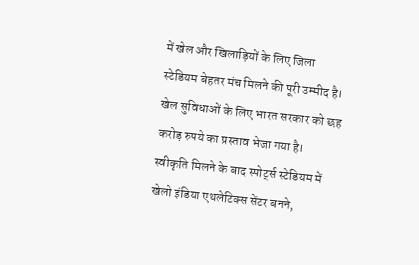में खेल और खिलाड़ियों के लिए जिला स्टेडियम बेहतर मंच मिलने की पूरी उम्मीद है। खेल सुविधाओं के लिए भारत सरकार को छह करोड़ रुपये का प्रस्ताव भेजा गया है। स्वीकृति मिलने के बाद स्पोर्ट्स स्टेडियम में खेलो इंडिया एथलेटिक्स सेंटर बनने,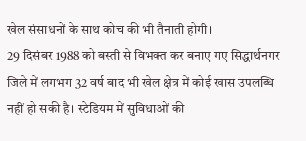खेल संसाधनों के साथ कोच की भी तैनाती होगी।
29 दिसंबर 1988 को बस्ती से विभक्त कर बनाए गए सिद्धार्थनगर जिले में लगभग 32 वर्ष बाद भी खेल क्षेत्र में कोई खास उपलब्धि नहीं हो सकी है। स्टेडियम में सुविधाओं की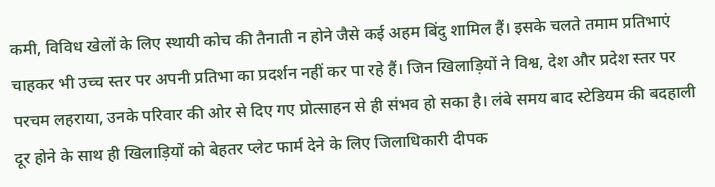कमी, विविध खेलों के लिए स्थायी कोच की तैनाती न होने जैसे कई अहम बिंदु शामिल हैं। इसके चलते तमाम प्रतिभाएं चाहकर भी उच्च स्तर पर अपनी प्रतिभा का प्रदर्शन नहीं कर पा रहे हैं। जिन खिलाड़ियों ने विश्व, देश और प्रदेश स्तर पर परचम लहराया, उनके परिवार की ओर से दिए गए प्रोत्साहन से ही संभव हो सका है। लंबे समय बाद स्टेडियम की बदहाली दूर होने के साथ ही खिलाड़ियों को बेहतर प्लेट फार्म देने के लिए जिलाधिकारी दीपक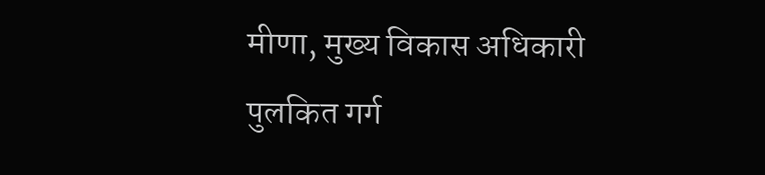मीणा, मुख्य विकास अधिकारी पुलकित गर्ग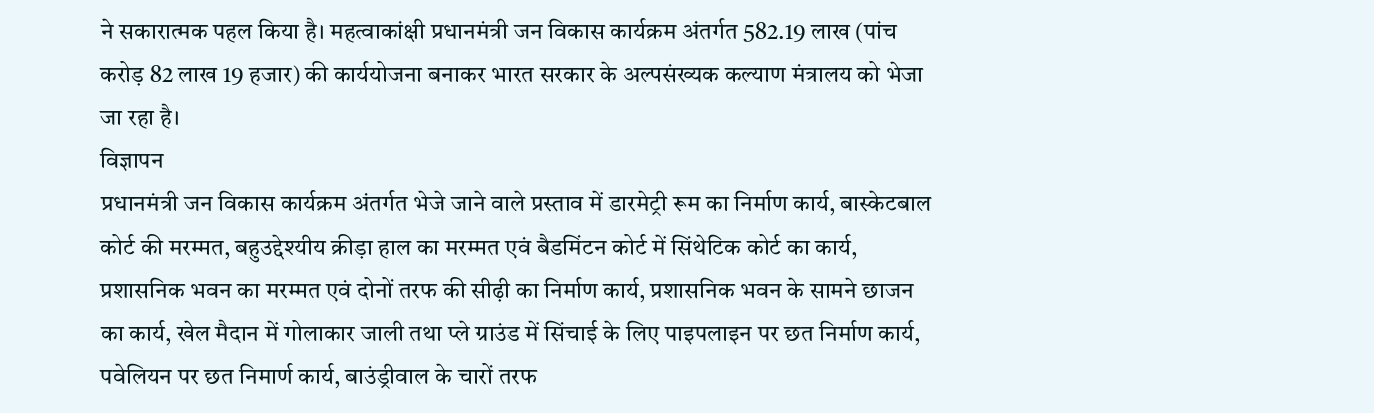ने सकारात्मक पहल किया है। महत्वाकांक्षी प्रधानमंत्री जन विकास कार्यक्रम अंतर्गत 582.19 लाख (पांच करोड़ 82 लाख 19 हजार) की कार्ययोजना बनाकर भारत सरकार के अल्पसंख्यक कल्याण मंत्रालय को भेजा जा रहा है।
विज्ञापन
प्रधानमंत्री जन विकास कार्यक्रम अंतर्गत भेजे जाने वाले प्रस्ताव में डारमेट्री रूम का निर्माण कार्य, बास्केटबाल कोर्ट की मरम्मत, बहुउद्देश्यीय क्रीड़ा हाल का मरम्मत एवं बैडमिंटन कोर्ट में सिंथेटिक कोर्ट का कार्य, प्रशासनिक भवन का मरम्मत एवं दोनों तरफ की सीढ़ी का निर्माण कार्य, प्रशासनिक भवन के सामने छाजन का कार्य, खेल मैदान में गोलाकार जाली तथा प्ले ग्राउंड में सिंचाई के लिए पाइपलाइन पर छत निर्माण कार्य, पवेलियन पर छत निमार्ण कार्य, बाउंड्रीवाल के चारों तरफ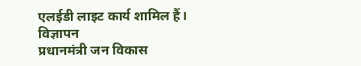एलईडी लाइट कार्य शामिल हैं।
विज्ञापन
प्रधानमंत्री जन विकास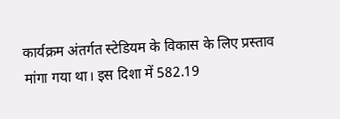कार्यक्रम अंतर्गत स्टेडियम के विकास के लिए प्रस्ताव मांगा गया था। इस दिशा में 582.19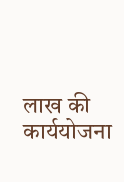लाख की कार्ययोजना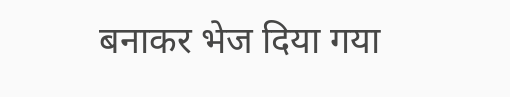बनाकर भेज दिया गया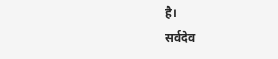है।
सर्वदेव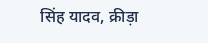सिंह यादव, क्रीड़ा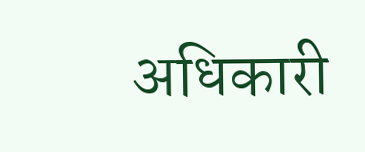अधिकारी